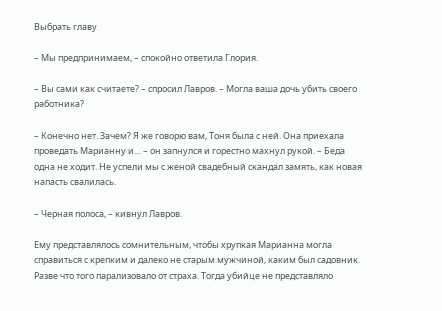Выбрать главу

– Мы предпринимаем, – спокойно ответила Глория.

– Вы сами как считаете? – спросил Лавров. – Могла ваша дочь убить своего работника?

– Конечно нет. Зачем? Я же говорю вам, Тоня была с ней. Она приехала проведать Марианну и… – он запнулся и горестно махнул рукой. – Беда одна не ходит. Не успели мы с женой свадебный скандал замять, как новая напасть свалилась.

– Черная полоса, – кивнул Лавров.

Ему представлялось сомнительным, чтобы хрупкая Марианна могла справиться с крепким и далеко не старым мужчиной, каким был садовник. Разве что того парализовало от страха. Тогда убийце не представляло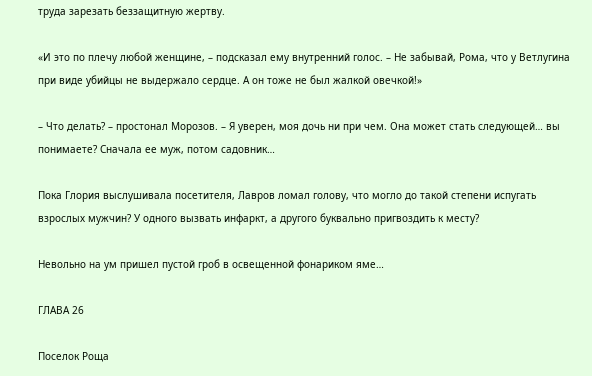труда зарезать беззащитную жертву.

«И это по плечу любой женщине, – подсказал ему внутренний голос. – Не забывай, Рома, что у Ветлугина при виде убийцы не выдержало сердце. А он тоже не был жалкой овечкой!»

– Что делать? – простонал Морозов. – Я уверен, моя дочь ни при чем. Она может стать следующей… вы понимаете? Сначала ее муж, потом садовник…

Пока Глория выслушивала посетителя, Лавров ломал голову, что могло до такой степени испугать взрослых мужчин? У одного вызвать инфаркт, а другого буквально пригвоздить к месту?

Невольно на ум пришел пустой гроб в освещенной фонариком яме…

ГЛАВА 26

Поселок Роща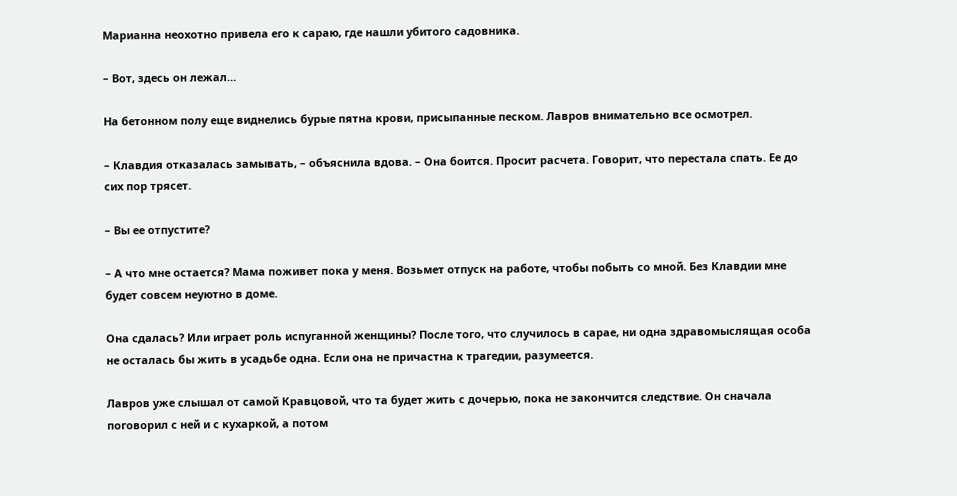Марианна неохотно привела его к сараю, где нашли убитого садовника.

– Вот, здесь он лежал…

На бетонном полу еще виднелись бурые пятна крови, присыпанные песком. Лавров внимательно все осмотрел.

– Клавдия отказалась замывать, – объяснила вдова. – Она боится. Просит расчета. Говорит, что перестала спать. Ее до сих пор трясет.

– Вы ее отпустите?

– А что мне остается? Мама поживет пока у меня. Возьмет отпуск на работе, чтобы побыть со мной. Без Клавдии мне будет совсем неуютно в доме.

Она сдалась? Или играет роль испуганной женщины? После того, что случилось в сарае, ни одна здравомыслящая особа не осталась бы жить в усадьбе одна. Если она не причастна к трагедии, разумеется.

Лавров уже слышал от самой Кравцовой, что та будет жить с дочерью, пока не закончится следствие. Он сначала поговорил с ней и с кухаркой, а потом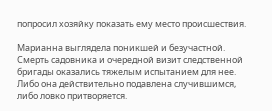попросил хозяйку показать ему место происшествия.

Марианна выглядела поникшей и безучастной. Смерть садовника и очередной визит следственной бригады оказались тяжелым испытанием для нее. Либо она действительно подавлена случившимся, либо ловко притворяется.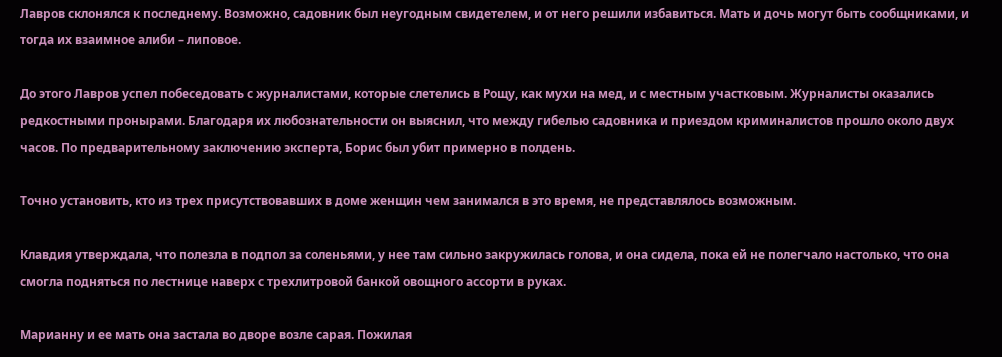Лавров склонялся к последнему. Возможно, садовник был неугодным свидетелем, и от него решили избавиться. Мать и дочь могут быть сообщниками, и тогда их взаимное алиби – липовое.

До этого Лавров успел побеседовать с журналистами, которые слетелись в Рощу, как мухи на мед, и с местным участковым. Журналисты оказались редкостными пронырами. Благодаря их любознательности он выяснил, что между гибелью садовника и приездом криминалистов прошло около двух часов. По предварительному заключению эксперта, Борис был убит примерно в полдень.

Точно установить, кто из трех присутствовавших в доме женщин чем занимался в это время, не представлялось возможным.

Клавдия утверждала, что полезла в подпол за соленьями, у нее там сильно закружилась голова, и она сидела, пока ей не полегчало настолько, что она смогла подняться по лестнице наверх с трехлитровой банкой овощного ассорти в руках.

Марианну и ее мать она застала во дворе возле сарая. Пожилая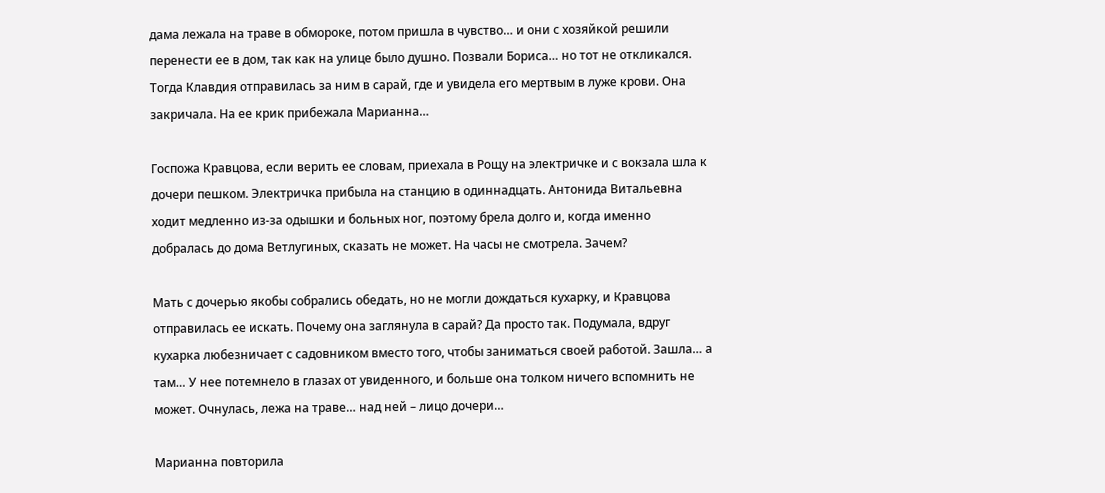дама лежала на траве в обмороке, потом пришла в чувство… и они с хозяйкой решили перенести ее в дом, так как на улице было душно. Позвали Бориса… но тот не откликался. Тогда Клавдия отправилась за ним в сарай, где и увидела его мертвым в луже крови. Она закричала. На ее крик прибежала Марианна…

Госпожа Кравцова, если верить ее словам, приехала в Рощу на электричке и с вокзала шла к дочери пешком. Электричка прибыла на станцию в одиннадцать. Антонида Витальевна ходит медленно из-за одышки и больных ног, поэтому брела долго и, когда именно добралась до дома Ветлугиных, сказать не может. На часы не смотрела. Зачем?

Мать с дочерью якобы собрались обедать, но не могли дождаться кухарку, и Кравцова отправилась ее искать. Почему она заглянула в сарай? Да просто так. Подумала, вдруг кухарка любезничает с садовником вместо того, чтобы заниматься своей работой. Зашла… а там… У нее потемнело в глазах от увиденного, и больше она толком ничего вспомнить не может. Очнулась, лежа на траве… над ней – лицо дочери…

Марианна повторила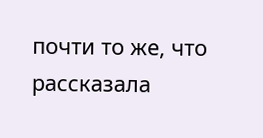почти то же, что рассказала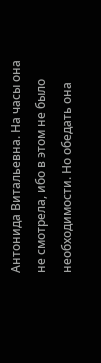Антонида Витальевна. На часы она не смотрела, ибо в этом не было необходимости. Но обедать она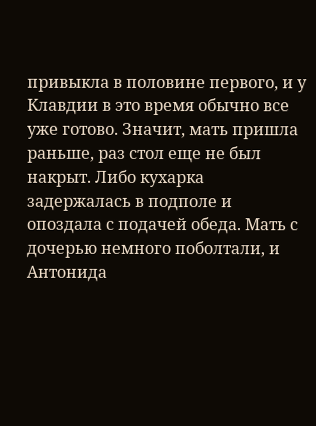привыкла в половине первого, и у Клавдии в это время обычно все уже готово. Значит, мать пришла раньше, раз стол еще не был накрыт. Либо кухарка задержалась в подполе и опоздала с подачей обеда. Мать с дочерью немного поболтали, и Антонида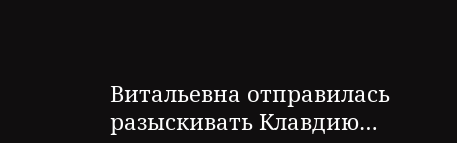Витальевна отправилась разыскивать Клавдию…